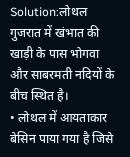Solution:लोथल गुजरात में खंभात की खाड़ी के पास भोगवा और साबरमती नदियों के बीच स्थित है।
• लोथल में आयताकार बेसिन पाया गया है जिसे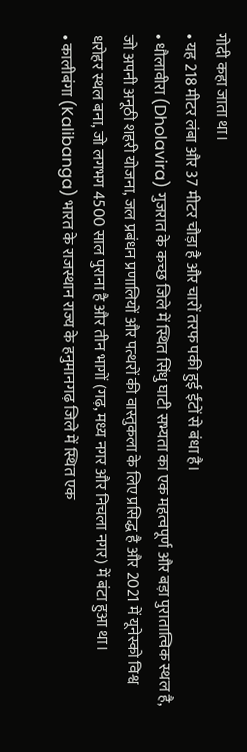गोदी कहा जाता था।
• यह 218 मीटर लंबा और 37 मीटर चौड़ा है और चारों तरफ पकी हुई ईंटों से बंधा है।
• धौलावीरा (Dholavira) गुजरात के कच्छ जिले में स्थित सिंधु घाटी सभ्यता का एक महत्वपूर्ण और बड़ा पुरातात्विक स्थल है, जो अपनी अनूठी शहरी योजना, जल प्रबंधन प्रणालियों और पत्थरों की वास्तुकला के लिए प्रसिद्ध है और 2021 में यूनेस्को विश्व धरोहर स्थल बना, जो लगभग 4500 साल पुराना है और तीन भागों (गढ़, मध्य नगर और निचला नगर) में बंटा हुआ था।
• कालीबंगा (Kalibanga) भारत के राजस्थान राज्य के हनुमानगढ़ जिले में स्थित एक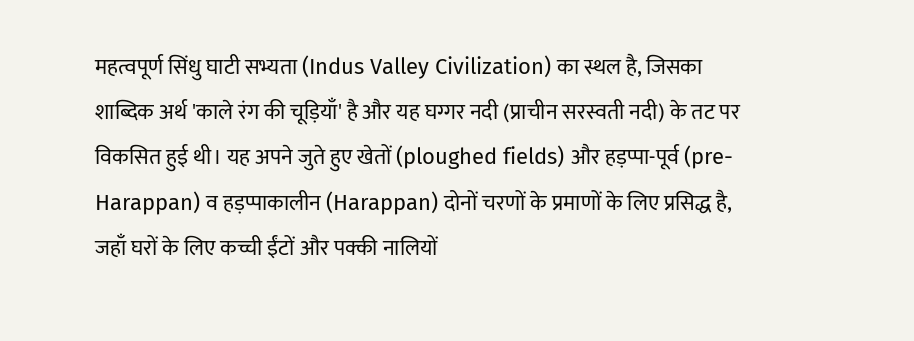महत्वपूर्ण सिंधु घाटी सभ्यता (Indus Valley Civilization) का स्थल है, जिसका शाब्दिक अर्थ 'काले रंग की चूड़ियाँ' है और यह घग्गर नदी (प्राचीन सरस्वती नदी) के तट पर विकसित हुई थी। यह अपने जुते हुए खेतों (ploughed fields) और हड़प्पा-पूर्व (pre-Harappan) व हड़प्पाकालीन (Harappan) दोनों चरणों के प्रमाणों के लिए प्रसिद्ध है, जहाँ घरों के लिए कच्ची ईंटों और पक्की नालियों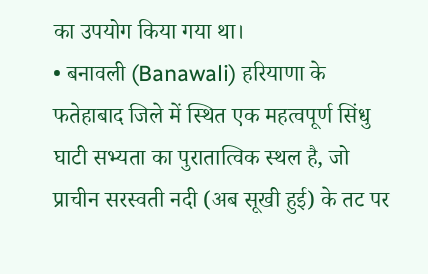का उपयोग किया गया था।
• बनावली (Banawali) हरियाणा के फतेहाबाद जिले में स्थित एक महत्वपूर्ण सिंधु घाटी सभ्यता का पुरातात्विक स्थल है, जो प्राचीन सरस्वती नदी (अब सूखी हुई) के तट पर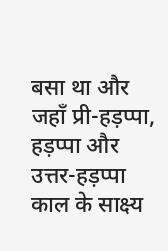बसा था और जहाँ प्री-हड़प्पा, हड़प्पा और उत्तर-हड़प्पा काल के साक्ष्य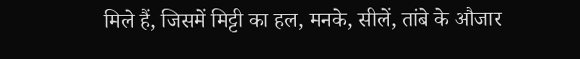मिले हैं, जिसमें मिट्टी का हल, मनके, सीलें, तांबे के औजार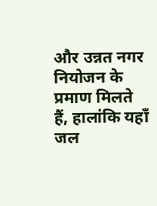और उन्नत नगर नियोजन के प्रमाण मिलते हैं, हालांकि यहाँ जल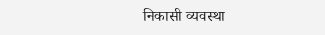निकासी व्यवस्था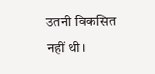उतनी विकसित नहीं थी।